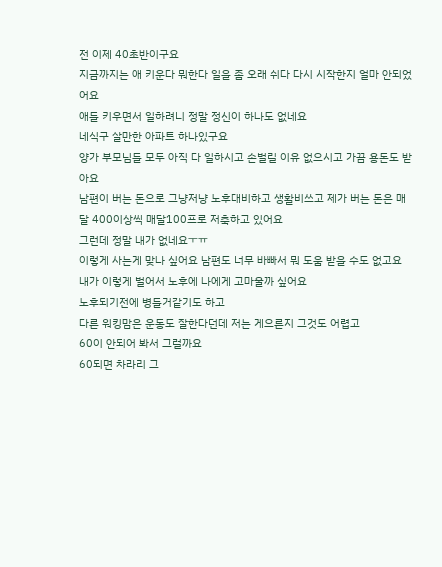전 이제 40초반이구요
지금까지는 애 키운다 뭐한다 일을 좀 오래 쉬다 다시 시작한지 얼마 안되었어요
애들 키우면서 일하려니 정말 정신이 하나도 없네요
네식구 살만한 아파트 하나있구요
양가 부모님들 모두 아직 다 일하시고 손벌릴 이유 없으시고 가끔 용돈도 받아요
남편이 버는 돈으로 그냥저냥 노후대비하고 생활비쓰고 제가 버는 돈은 매달 400이상씩 매달100프로 저축하고 있어요
그런데 정말 내가 없네요ㅜㅠ
이렇게 사는게 맞나 싶어요 남편도 너무 바빠서 뭐 도움 받을 수도 없고요
내가 이렇게 벌어서 노후에 나에게 고마울까 싶어요
노후되기전에 병들거같기도 하고
다른 워킹맘은 운동도 잘한다던데 저는 게으른지 그것도 어렵고
60이 안되어 봐서 그럴까요
60되면 차라리 그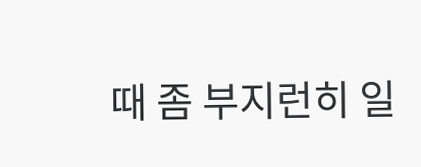때 좀 부지런히 일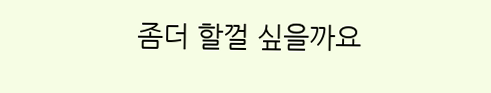좀더 할껄 싶을까요